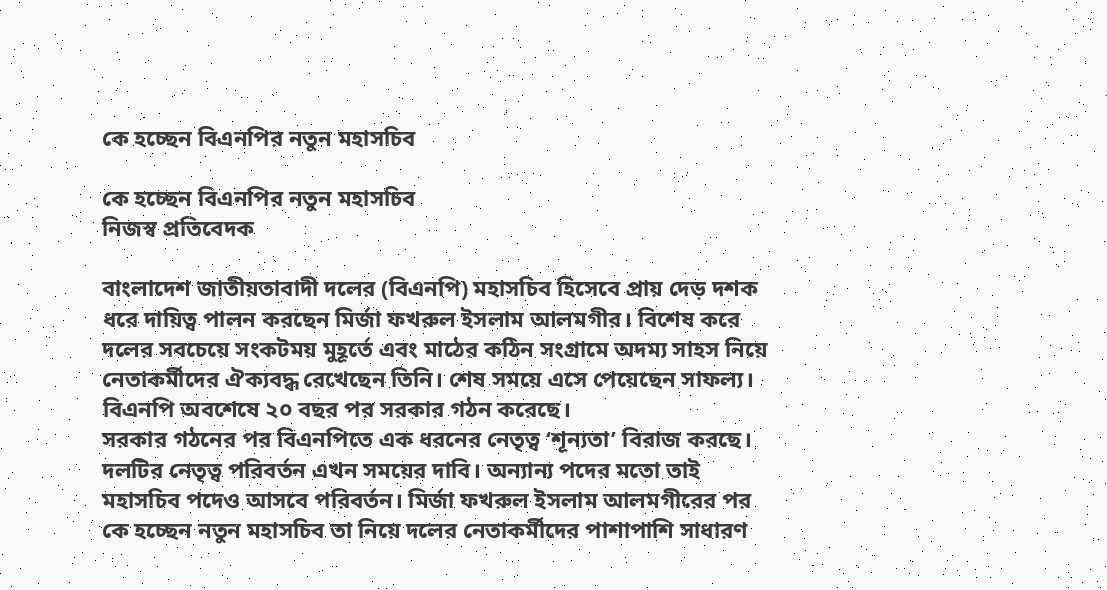কে হচ্ছেন বিএনপির নতুন মহাসচিব

কে হচ্ছেন বিএনপির নতুন মহাসচিব
নিজস্ব প্রতিবেদক

বাংলাদেশ জাতীয়তাবাদী দলের (বিএনপি) মহাসচিব হিসেবে প্রায় দেড় দশক ধরে দায়িত্ব পালন করছেন মির্জা ফখরুল ইসলাম আলমগীর। বিশেষ করে দলের সবচেয়ে সংকটময় মুহূর্তে এবং মাঠের কঠিন সংগ্রামে অদম্য সাহস নিয়ে নেতাকর্মীদের ঐক্যবদ্ধ রেখেছেন তিনি। শেষ সময়ে এসে পেয়েছেন সাফল্য। বিএনপি অবশেষে ২০ বছর পর সরকার গঠন করেছে।
সরকার গঠনের পর বিএনপিতে এক ধরনের নেতৃত্ব ‘শূন্যতা’ বিরাজ করছে। দলটির নেতৃত্ব পরিবর্তন এখন সময়ের দাবি। অন্যান্য পদের মতো তাই মহাসচিব পদেও আসবে পরিবর্তন। মির্জা ফখরুল ইসলাম আলমগীরের পর কে হচ্ছেন নতুন মহাসচিব তা নিয়ে দলের নেতাকর্মীদের পাশাপাশি সাধারণ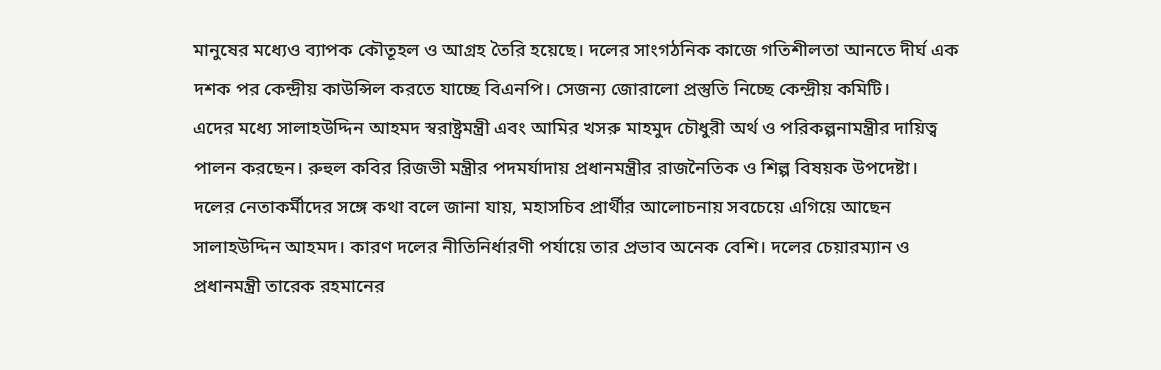মানুষের মধ্যেও ব্যাপক কৌতূহল ও আগ্রহ তৈরি হয়েছে। দলের সাংগঠনিক কাজে গতিশীলতা আনতে দীর্ঘ এক দশক পর কেন্দ্রীয় কাউন্সিল করতে যাচ্ছে বিএনপি। সেজন্য জোরালো প্রস্তুতি নিচ্ছে কেন্দ্রীয় কমিটি।
এদের মধ্যে সালাহউদ্দিন আহমদ স্বরাষ্ট্রমন্ত্রী এবং আমির খসরু মাহমুদ চৌধুরী অর্থ ও পরিকল্পনামন্ত্রীর দায়িত্ব পালন করছেন। রুহুল কবির রিজভী মন্ত্রীর পদমর্যাদায় প্রধানমন্ত্রীর রাজনৈতিক ও শিল্প বিষয়ক উপদেষ্টা।
দলের নেতাকর্মীদের সঙ্গে কথা বলে জানা যায়, মহাসচিব প্রার্থীর আলোচনায় সবচেয়ে এগিয়ে আছেন সালাহউদ্দিন আহমদ। কারণ দলের নীতিনির্ধারণী পর্যায়ে তার প্রভাব অনেক বেশি। দলের চেয়ারম্যান ও প্রধানমন্ত্রী তারেক রহমানের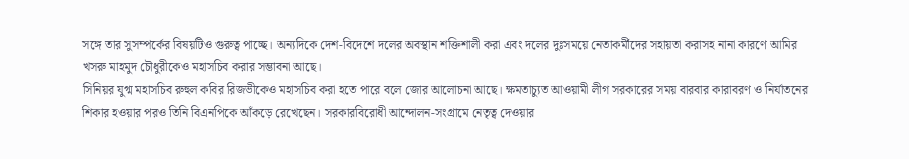সঙ্গে তার সুসম্পর্কের বিষয়টিও গুরুত্ব পাচ্ছে। অন্যদিকে দেশ-বিদেশে দলের অবস্থান শক্তিশালী করা এবং দলের দুঃসময়ে নেতাকর্মীদের সহায়তা করাসহ নানা কারণে আমির খসরু মাহমুদ চৌধুরীকেও মহাসচিব করার সম্ভাবনা আছে।
সিনিয়র যুগ্ম মহাসচিব রুহুল কবির রিজভীকেও মহাসচিব করা হতে পারে বলে জোর আলোচনা আছে। ক্ষমতাচ্যুত আওয়ামী লীগ সরকারের সময় বারবার কারাবরণ ও নির্যাতনের শিকার হওয়ার পরও তিনি বিএনপিকে আঁকড়ে রেখেছেন। সরকারবিরোধী আন্দোলন-সংগ্রামে নেতৃত্ব দেওয়ার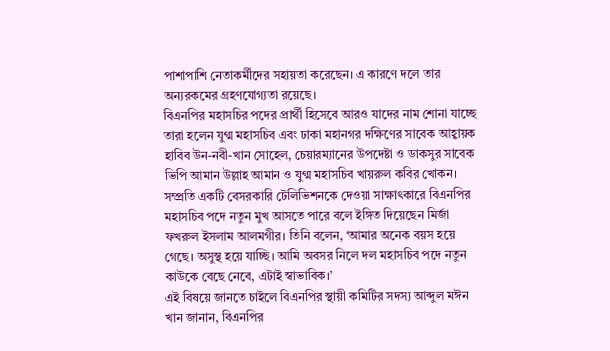পাশাপাশি নেতাকর্মীদের সহায়তা করেছেন। এ কারণে দলে তার অন্যরকমের গ্রহণযোগ্যতা রয়েছে।
বিএনপির মহাসচির পদের প্রার্থী হিসেবে আরও যাদের নাম শোনা যাচ্ছে তারা হলেন যুগ্ম মহাসচিব এবং ঢাকা মহানগর দক্ষিণের সাবেক আহ্বায়ক হাবিব উন-নবী-খান সোহেল, চেয়ারম্যানের উপদেষ্টা ও ডাকসুর সাবেক ভিপি আমান উল্লাহ আমান ও যুগ্ম মহাসচিব খায়রুল কবির খোকন।
সম্প্রতি একটি বেসরকারি টেলিভিশনকে দেওয়া সাক্ষাৎকারে বিএনপির মহাসচিব পদে নতুন মুখ আসতে পারে বলে ইঙ্গিত দিয়েছেন মির্জা ফখরুল ইসলাম আলমগীর। তিনি বলেন, ‘আমার অনেক বয়স হয়ে গেছে। অসুস্থ হয়ে যাচ্ছি। আমি অবসর নিলে দল মহাসচিব পদে নতুন কাউকে বেছে নেবে, এটাই স্বাভাবিক।’
এই বিষয়ে জানতে চাইলে বিএনপির স্থায়ী কমিটির সদস্য আব্দুল মঈন খান জানান, বিএনপির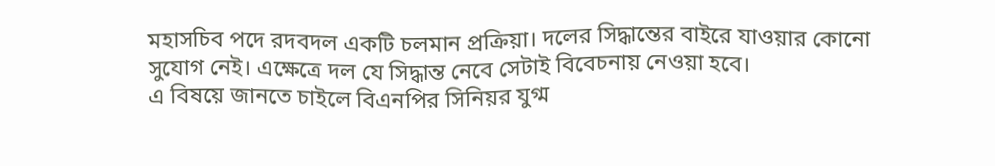মহাসচিব পদে রদবদল একটি চলমান প্রক্রিয়া। দলের সিদ্ধান্তের বাইরে যাওয়ার কোনো সুযোগ নেই। এক্ষেত্রে দল যে সিদ্ধান্ত নেবে সেটাই বিবেচনায় নেওয়া হবে।
এ বিষয়ে জানতে চাইলে বিএনপির সিনিয়র যুগ্ম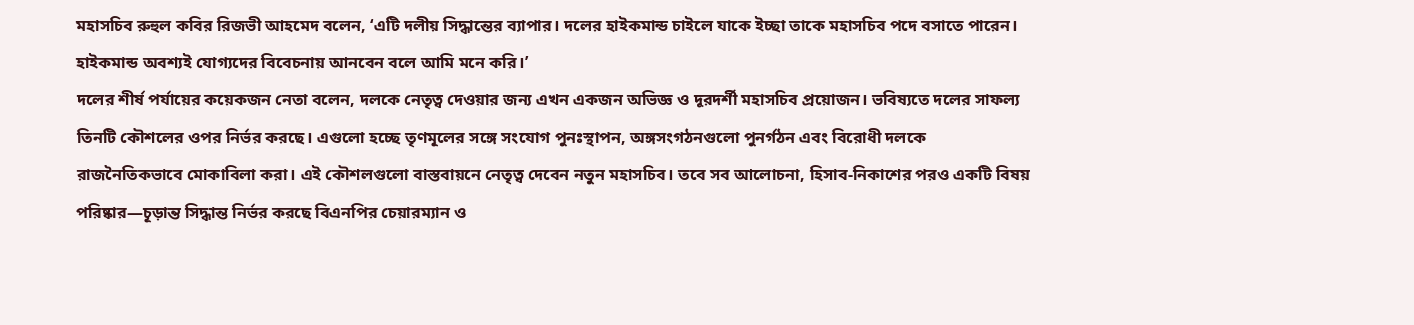মহাসচিব রুহুল কবির রিজভী আহমেদ বলেন, ‘এটি দলীয় সিদ্ধান্তের ব্যাপার। দলের হাইকমান্ড চাইলে যাকে ইচ্ছা তাকে মহাসচিব পদে বসাতে পারেন। হাইকমান্ড অবশ্যই যোগ্যদের বিবেচনায় আনবেন বলে আমি মনে করি।’
দলের শীর্ষ পর্যায়ের কয়েকজন নেতা বলেন, দলকে নেতৃত্ব দেওয়ার জন্য এখন একজন অভিজ্ঞ ও দূরদর্শী মহাসচিব প্রয়োজন। ভবিষ্যতে দলের সাফল্য তিনটি কৌশলের ওপর নির্ভর করছে। এগুলো হচ্ছে তৃণমূলের সঙ্গে সংযোগ পুনঃস্থাপন, অঙ্গসংগঠনগুলো পুনর্গঠন এবং বিরোধী দলকে রাজনৈতিকভাবে মোকাবিলা করা। এই কৌশলগুলো বাস্তবায়নে নেতৃত্ব দেবেন নতুন মহাসচিব। তবে সব আলোচনা, হিসাব-নিকাশের পরও একটি বিষয় পরিষ্কার—চূড়ান্ত সিদ্ধান্ত নির্ভর করছে বিএনপির চেয়ারম্যান ও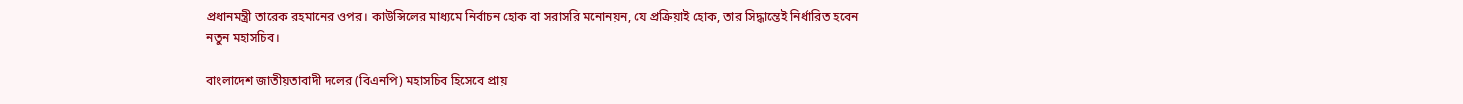প্রধানমন্ত্রী তারেক রহমানের ওপর। কাউন্সিলের মাধ্যমে নির্বাচন হোক বা সরাসরি মনোনয়ন, যে প্রক্রিয়াই হোক, তার সিদ্ধান্তেই নির্ধারিত হবেন নতুন মহাসচিব।

বাংলাদেশ জাতীয়তাবাদী দলের (বিএনপি) মহাসচিব হিসেবে প্রায়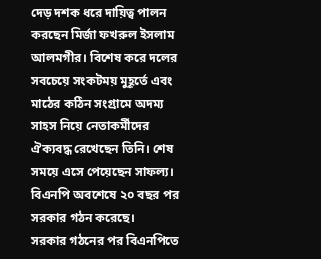দেড় দশক ধরে দায়িত্ব পালন করছেন মির্জা ফখরুল ইসলাম আলমগীর। বিশেষ করে দলের সবচেয়ে সংকটময় মুহূর্তে এবং মাঠের কঠিন সংগ্রামে অদম্য সাহস নিয়ে নেতাকর্মীদের ঐক্যবদ্ধ রেখেছেন তিনি। শেষ সময়ে এসে পেয়েছেন সাফল্য। বিএনপি অবশেষে ২০ বছর পর সরকার গঠন করেছে।
সরকার গঠনের পর বিএনপিতে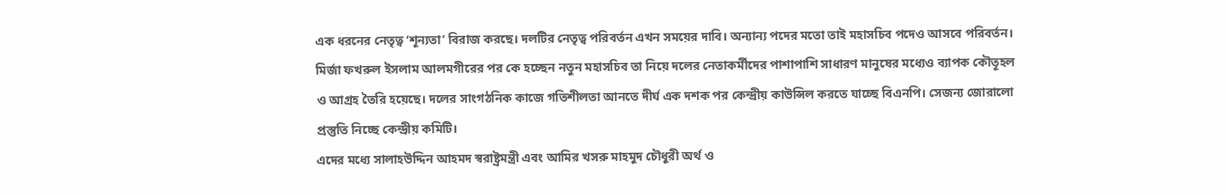এক ধরনের নেতৃত্ব ‘শূন্যতা’ বিরাজ করছে। দলটির নেতৃত্ব পরিবর্তন এখন সময়ের দাবি। অন্যান্য পদের মতো তাই মহাসচিব পদেও আসবে পরিবর্তন। মির্জা ফখরুল ইসলাম আলমগীরের পর কে হচ্ছেন নতুন মহাসচিব তা নিয়ে দলের নেতাকর্মীদের পাশাপাশি সাধারণ মানুষের মধ্যেও ব্যাপক কৌতূহল ও আগ্রহ তৈরি হয়েছে। দলের সাংগঠনিক কাজে গতিশীলতা আনতে দীর্ঘ এক দশক পর কেন্দ্রীয় কাউন্সিল করতে যাচ্ছে বিএনপি। সেজন্য জোরালো প্রস্তুতি নিচ্ছে কেন্দ্রীয় কমিটি।
এদের মধ্যে সালাহউদ্দিন আহমদ স্বরাষ্ট্রমন্ত্রী এবং আমির খসরু মাহমুদ চৌধুরী অর্থ ও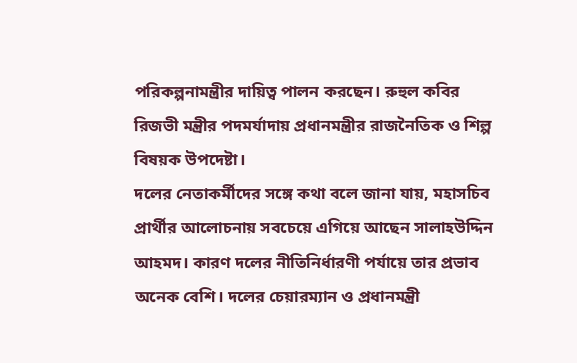পরিকল্পনামন্ত্রীর দায়িত্ব পালন করছেন। রুহুল কবির রিজভী মন্ত্রীর পদমর্যাদায় প্রধানমন্ত্রীর রাজনৈতিক ও শিল্প বিষয়ক উপদেষ্টা।
দলের নেতাকর্মীদের সঙ্গে কথা বলে জানা যায়, মহাসচিব প্রার্থীর আলোচনায় সবচেয়ে এগিয়ে আছেন সালাহউদ্দিন আহমদ। কারণ দলের নীতিনির্ধারণী পর্যায়ে তার প্রভাব অনেক বেশি। দলের চেয়ারম্যান ও প্রধানমন্ত্রী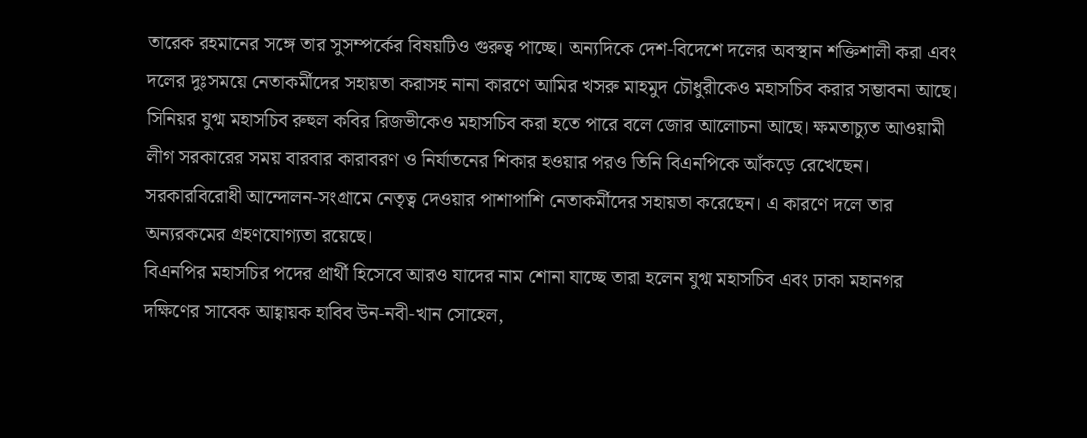তারেক রহমানের সঙ্গে তার সুসম্পর্কের বিষয়টিও গুরুত্ব পাচ্ছে। অন্যদিকে দেশ-বিদেশে দলের অবস্থান শক্তিশালী করা এবং দলের দুঃসময়ে নেতাকর্মীদের সহায়তা করাসহ নানা কারণে আমির খসরু মাহমুদ চৌধুরীকেও মহাসচিব করার সম্ভাবনা আছে।
সিনিয়র যুগ্ম মহাসচিব রুহুল কবির রিজভীকেও মহাসচিব করা হতে পারে বলে জোর আলোচনা আছে। ক্ষমতাচ্যুত আওয়ামী লীগ সরকারের সময় বারবার কারাবরণ ও নির্যাতনের শিকার হওয়ার পরও তিনি বিএনপিকে আঁকড়ে রেখেছেন। সরকারবিরোধী আন্দোলন-সংগ্রামে নেতৃত্ব দেওয়ার পাশাপাশি নেতাকর্মীদের সহায়তা করেছেন। এ কারণে দলে তার অন্যরকমের গ্রহণযোগ্যতা রয়েছে।
বিএনপির মহাসচির পদের প্রার্থী হিসেবে আরও যাদের নাম শোনা যাচ্ছে তারা হলেন যুগ্ম মহাসচিব এবং ঢাকা মহানগর দক্ষিণের সাবেক আহ্বায়ক হাবিব উন-নবী-খান সোহেল,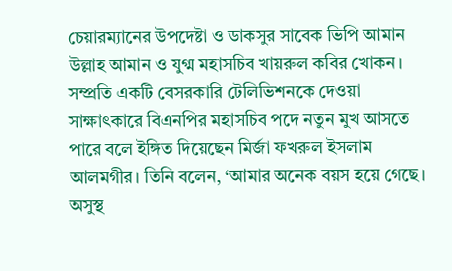চেয়ারম্যানের উপদেষ্টা ও ডাকসুর সাবেক ভিপি আমান উল্লাহ আমান ও যুগ্ম মহাসচিব খায়রুল কবির খোকন।
সম্প্রতি একটি বেসরকারি টেলিভিশনকে দেওয়া সাক্ষাৎকারে বিএনপির মহাসচিব পদে নতুন মুখ আসতে পারে বলে ইঙ্গিত দিয়েছেন মির্জা ফখরুল ইসলাম আলমগীর। তিনি বলেন, ‘আমার অনেক বয়স হয়ে গেছে। অসুস্থ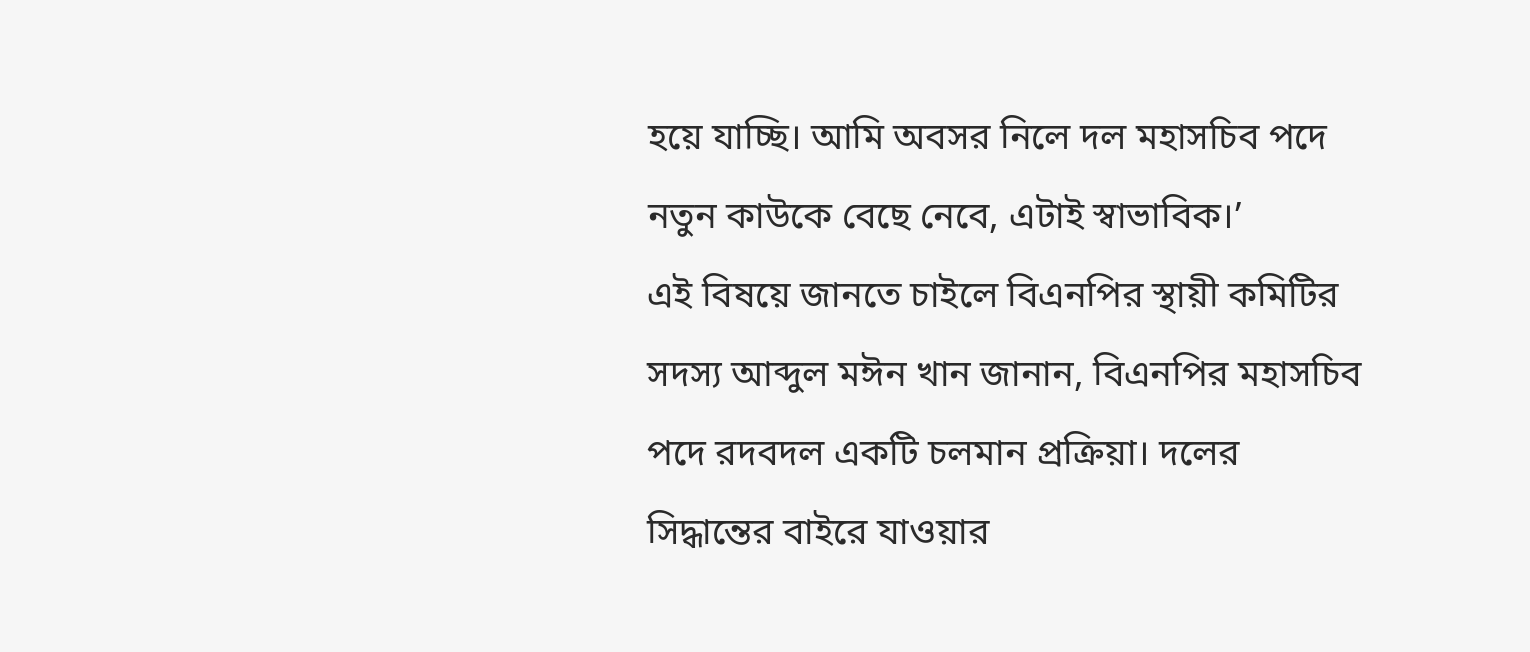হয়ে যাচ্ছি। আমি অবসর নিলে দল মহাসচিব পদে নতুন কাউকে বেছে নেবে, এটাই স্বাভাবিক।’
এই বিষয়ে জানতে চাইলে বিএনপির স্থায়ী কমিটির সদস্য আব্দুল মঈন খান জানান, বিএনপির মহাসচিব পদে রদবদল একটি চলমান প্রক্রিয়া। দলের সিদ্ধান্তের বাইরে যাওয়ার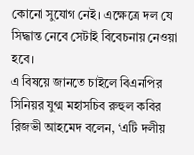কোনো সুযোগ নেই। এক্ষেত্রে দল যে সিদ্ধান্ত নেবে সেটাই বিবেচনায় নেওয়া হবে।
এ বিষয়ে জানতে চাইলে বিএনপির সিনিয়র যুগ্ম মহাসচিব রুহুল কবির রিজভী আহমেদ বলেন, ‘এটি দলীয়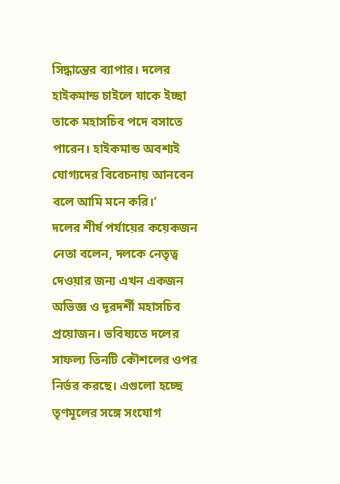সিদ্ধান্তের ব্যাপার। দলের হাইকমান্ড চাইলে যাকে ইচ্ছা তাকে মহাসচিব পদে বসাতে পারেন। হাইকমান্ড অবশ্যই যোগ্যদের বিবেচনায় আনবেন বলে আমি মনে করি।’
দলের শীর্ষ পর্যায়ের কয়েকজন নেতা বলেন, দলকে নেতৃত্ব দেওয়ার জন্য এখন একজন অভিজ্ঞ ও দূরদর্শী মহাসচিব প্রয়োজন। ভবিষ্যতে দলের সাফল্য তিনটি কৌশলের ওপর নির্ভর করছে। এগুলো হচ্ছে তৃণমূলের সঙ্গে সংযোগ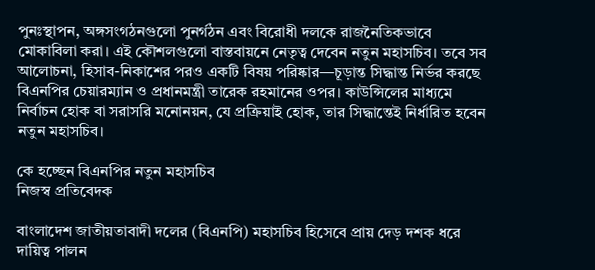পুনঃস্থাপন, অঙ্গসংগঠনগুলো পুনর্গঠন এবং বিরোধী দলকে রাজনৈতিকভাবে মোকাবিলা করা। এই কৌশলগুলো বাস্তবায়নে নেতৃত্ব দেবেন নতুন মহাসচিব। তবে সব আলোচনা, হিসাব-নিকাশের পরও একটি বিষয় পরিষ্কার—চূড়ান্ত সিদ্ধান্ত নির্ভর করছে বিএনপির চেয়ারম্যান ও প্রধানমন্ত্রী তারেক রহমানের ওপর। কাউন্সিলের মাধ্যমে নির্বাচন হোক বা সরাসরি মনোনয়ন, যে প্রক্রিয়াই হোক, তার সিদ্ধান্তেই নির্ধারিত হবেন নতুন মহাসচিব।

কে হচ্ছেন বিএনপির নতুন মহাসচিব
নিজস্ব প্রতিবেদক

বাংলাদেশ জাতীয়তাবাদী দলের (বিএনপি) মহাসচিব হিসেবে প্রায় দেড় দশক ধরে দায়িত্ব পালন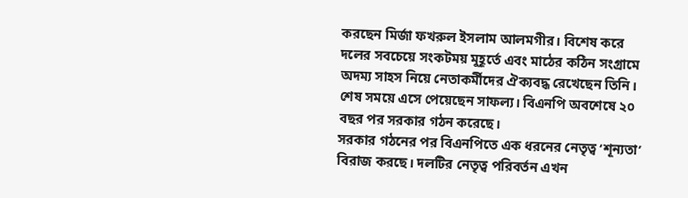করছেন মির্জা ফখরুল ইসলাম আলমগীর। বিশেষ করে দলের সবচেয়ে সংকটময় মুহূর্তে এবং মাঠের কঠিন সংগ্রামে অদম্য সাহস নিয়ে নেতাকর্মীদের ঐক্যবদ্ধ রেখেছেন তিনি। শেষ সময়ে এসে পেয়েছেন সাফল্য। বিএনপি অবশেষে ২০ বছর পর সরকার গঠন করেছে।
সরকার গঠনের পর বিএনপিতে এক ধরনের নেতৃত্ব ‘শূন্যতা’ বিরাজ করছে। দলটির নেতৃত্ব পরিবর্তন এখন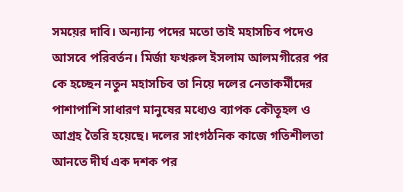সময়ের দাবি। অন্যান্য পদের মতো তাই মহাসচিব পদেও আসবে পরিবর্তন। মির্জা ফখরুল ইসলাম আলমগীরের পর কে হচ্ছেন নতুন মহাসচিব তা নিয়ে দলের নেতাকর্মীদের পাশাপাশি সাধারণ মানুষের মধ্যেও ব্যাপক কৌতূহল ও আগ্রহ তৈরি হয়েছে। দলের সাংগঠনিক কাজে গতিশীলতা আনতে দীর্ঘ এক দশক পর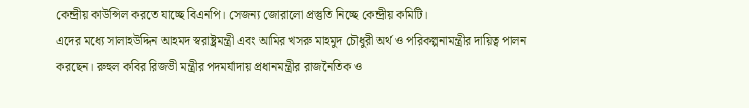কেন্দ্রীয় কাউন্সিল করতে যাচ্ছে বিএনপি। সেজন্য জোরালো প্রস্তুতি নিচ্ছে কেন্দ্রীয় কমিটি।
এদের মধ্যে সালাহউদ্দিন আহমদ স্বরাষ্ট্রমন্ত্রী এবং আমির খসরু মাহমুদ চৌধুরী অর্থ ও পরিকল্পনামন্ত্রীর দায়িত্ব পালন করছেন। রুহুল কবির রিজভী মন্ত্রীর পদমর্যাদায় প্রধানমন্ত্রীর রাজনৈতিক ও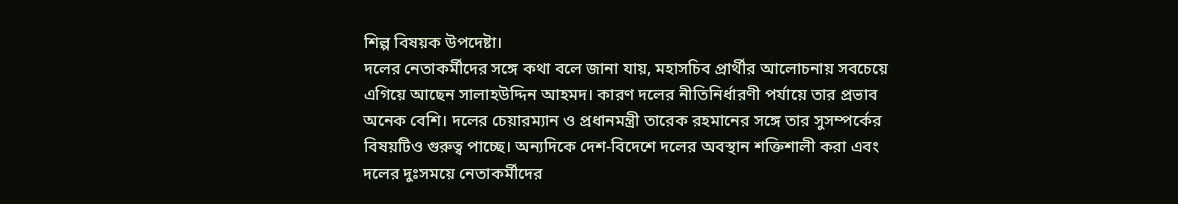শিল্প বিষয়ক উপদেষ্টা।
দলের নেতাকর্মীদের সঙ্গে কথা বলে জানা যায়, মহাসচিব প্রার্থীর আলোচনায় সবচেয়ে এগিয়ে আছেন সালাহউদ্দিন আহমদ। কারণ দলের নীতিনির্ধারণী পর্যায়ে তার প্রভাব অনেক বেশি। দলের চেয়ারম্যান ও প্রধানমন্ত্রী তারেক রহমানের সঙ্গে তার সুসম্পর্কের বিষয়টিও গুরুত্ব পাচ্ছে। অন্যদিকে দেশ-বিদেশে দলের অবস্থান শক্তিশালী করা এবং দলের দুঃসময়ে নেতাকর্মীদের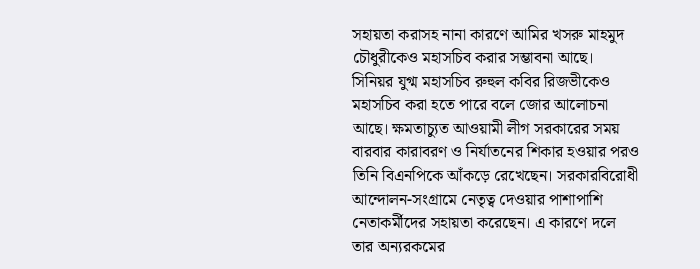সহায়তা করাসহ নানা কারণে আমির খসরু মাহমুদ চৌধুরীকেও মহাসচিব করার সম্ভাবনা আছে।
সিনিয়র যুগ্ম মহাসচিব রুহুল কবির রিজভীকেও মহাসচিব করা হতে পারে বলে জোর আলোচনা আছে। ক্ষমতাচ্যুত আওয়ামী লীগ সরকারের সময় বারবার কারাবরণ ও নির্যাতনের শিকার হওয়ার পরও তিনি বিএনপিকে আঁকড়ে রেখেছেন। সরকারবিরোধী আন্দোলন-সংগ্রামে নেতৃত্ব দেওয়ার পাশাপাশি নেতাকর্মীদের সহায়তা করেছেন। এ কারণে দলে তার অন্যরকমের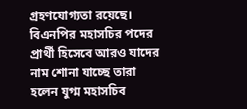গ্রহণযোগ্যতা রয়েছে।
বিএনপির মহাসচির পদের প্রার্থী হিসেবে আরও যাদের নাম শোনা যাচ্ছে তারা হলেন যুগ্ম মহাসচিব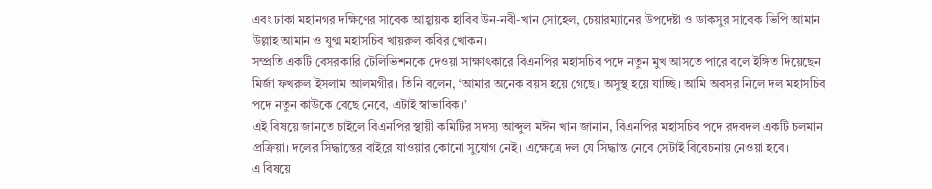এবং ঢাকা মহানগর দক্ষিণের সাবেক আহ্বায়ক হাবিব উন-নবী-খান সোহেল, চেয়ারম্যানের উপদেষ্টা ও ডাকসুর সাবেক ভিপি আমান উল্লাহ আমান ও যুগ্ম মহাসচিব খায়রুল কবির খোকন।
সম্প্রতি একটি বেসরকারি টেলিভিশনকে দেওয়া সাক্ষাৎকারে বিএনপির মহাসচিব পদে নতুন মুখ আসতে পারে বলে ইঙ্গিত দিয়েছেন মির্জা ফখরুল ইসলাম আলমগীর। তিনি বলেন, ‘আমার অনেক বয়স হয়ে গেছে। অসুস্থ হয়ে যাচ্ছি। আমি অবসর নিলে দল মহাসচিব পদে নতুন কাউকে বেছে নেবে, এটাই স্বাভাবিক।’
এই বিষয়ে জানতে চাইলে বিএনপির স্থায়ী কমিটির সদস্য আব্দুল মঈন খান জানান, বিএনপির মহাসচিব পদে রদবদল একটি চলমান প্রক্রিয়া। দলের সিদ্ধান্তের বাইরে যাওয়ার কোনো সুযোগ নেই। এক্ষেত্রে দল যে সিদ্ধান্ত নেবে সেটাই বিবেচনায় নেওয়া হবে।
এ বিষয়ে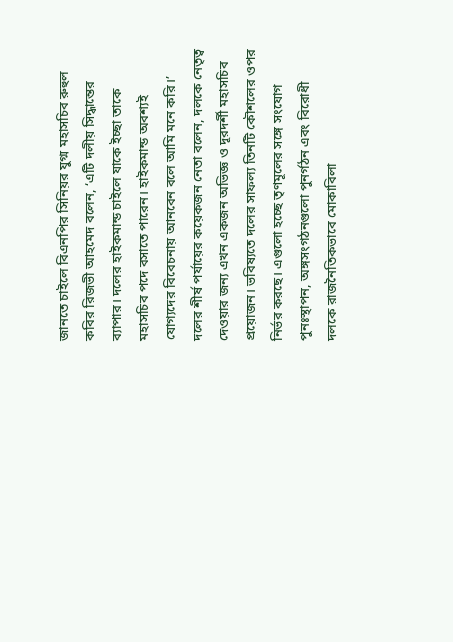জানতে চাইলে বিএনপির সিনিয়র যুগ্ম মহাসচিব রুহুল কবির রিজভী আহমেদ বলেন, ‘এটি দলীয় সিদ্ধান্তের ব্যাপার। দলের হাইকমান্ড চাইলে যাকে ইচ্ছা তাকে মহাসচিব পদে বসাতে পারেন। হাইকমান্ড অবশ্যই যোগ্যদের বিবেচনায় আনবেন বলে আমি মনে করি।’
দলের শীর্ষ পর্যায়ের কয়েকজন নেতা বলেন, দলকে নেতৃত্ব দেওয়ার জন্য এখন একজন অভিজ্ঞ ও দূরদর্শী মহাসচিব প্রয়োজন। ভবিষ্যতে দলের সাফল্য তিনটি কৌশলের ওপর নির্ভর করছে। এগুলো হচ্ছে তৃণমূলের সঙ্গে সংযোগ পুনঃস্থাপন, অঙ্গসংগঠনগুলো পুনর্গঠন এবং বিরোধী দলকে রাজনৈতিকভাবে মোকাবিলা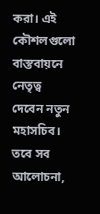করা। এই কৌশলগুলো বাস্তবায়নে নেতৃত্ব দেবেন নতুন মহাসচিব। তবে সব আলোচনা,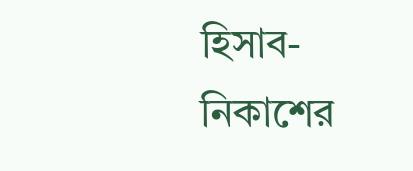হিসাব-নিকাশের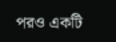পরও একটি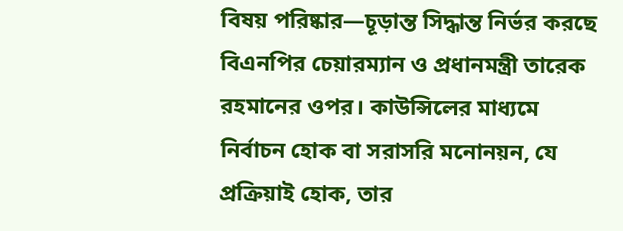বিষয় পরিষ্কার—চূড়ান্ত সিদ্ধান্ত নির্ভর করছে বিএনপির চেয়ারম্যান ও প্রধানমন্ত্রী তারেক রহমানের ওপর। কাউন্সিলের মাধ্যমে নির্বাচন হোক বা সরাসরি মনোনয়ন, যে প্রক্রিয়াই হোক, তার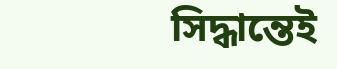সিদ্ধান্তেই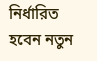নির্ধারিত হবেন নতুন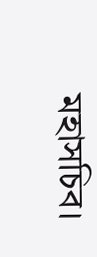মহাসচিব।